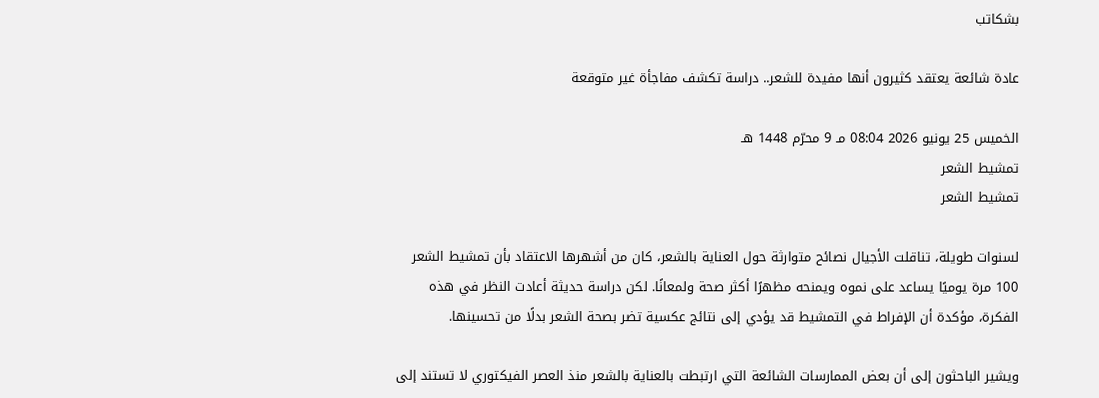بشكاتب

عادة شائعة يعتقد كثيرون أنها مفيدة للشعر.. دراسة تكشف مفاجأة غير متوقعة

الخميس 25 يونيو 2026 08:04 مـ 9 محرّم 1448 هـ
تمشيط الشعر
تمشيط الشعر

لسنوات طويلة، تناقلت الأجيال نصائح متوارثة حول العناية بالشعر، كان من أشهرها الاعتقاد بأن تمشيط الشعر 100 مرة يوميًا يساعد على نموه ويمنحه مظهرًا أكثر صحة ولمعانًا. لكن دراسة حديثة أعادت النظر في هذه الفكرة، مؤكدة أن الإفراط في التمشيط قد يؤدي إلى نتائج عكسية تضر بصحة الشعر بدلًا من تحسينها.

ويشير الباحثون إلى أن بعض الممارسات الشائعة التي ارتبطت بالعناية بالشعر منذ العصر الفيكتوري لا تستند إلى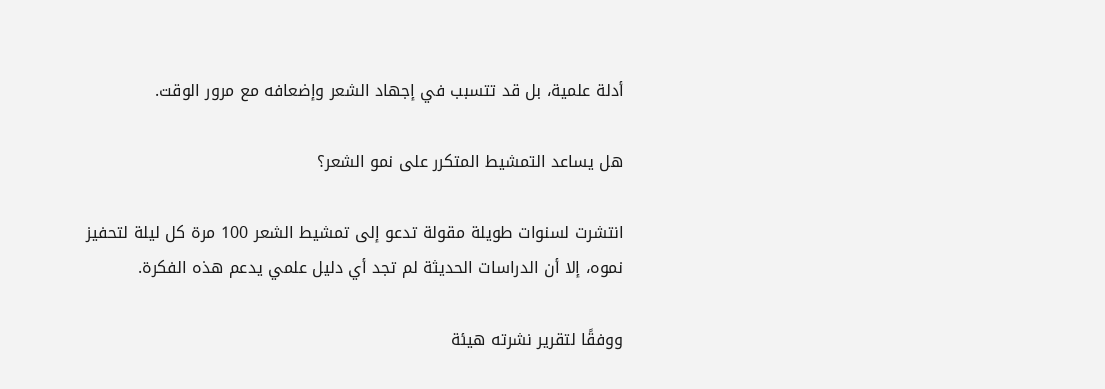أدلة علمية، بل قد تتسبب في إجهاد الشعر وإضعافه مع مرور الوقت.

هل يساعد التمشيط المتكرر على نمو الشعر؟

انتشرت لسنوات طويلة مقولة تدعو إلى تمشيط الشعر 100 مرة كل ليلة لتحفيز نموه، إلا أن الدراسات الحديثة لم تجد أي دليل علمي يدعم هذه الفكرة.

ووفقًا لتقرير نشرته هيئة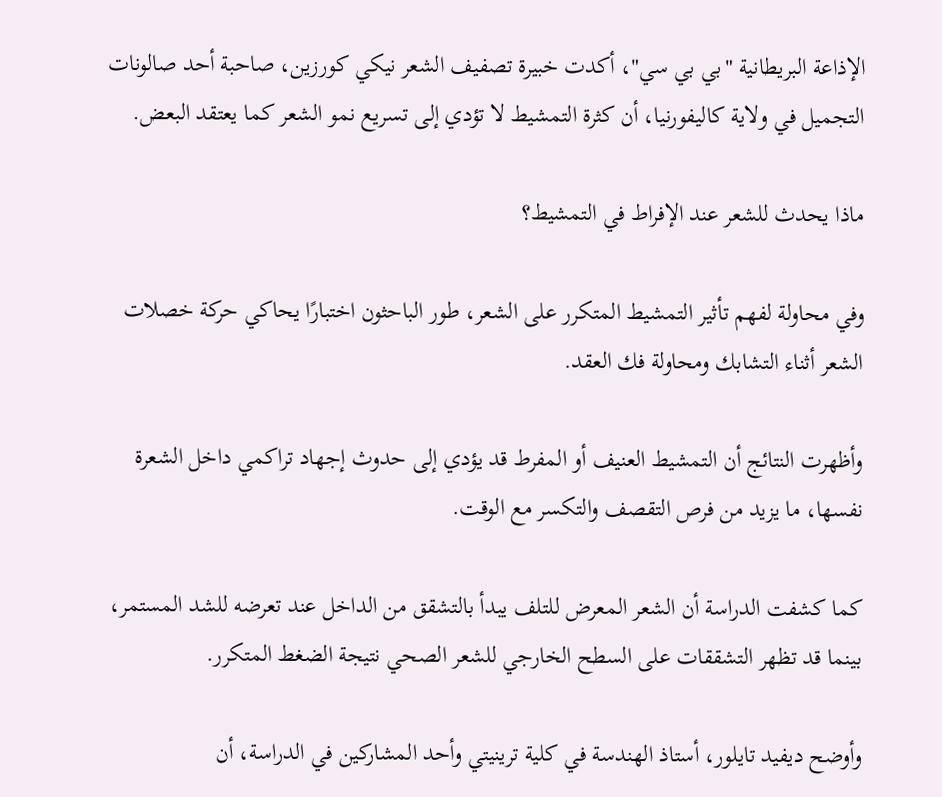الإذاعة البريطانية "بي بي سي"، أكدت خبيرة تصفيف الشعر نيكي كورزين، صاحبة أحد صالونات التجميل في ولاية كاليفورنيا، أن كثرة التمشيط لا تؤدي إلى تسريع نمو الشعر كما يعتقد البعض.

ماذا يحدث للشعر عند الإفراط في التمشيط؟

وفي محاولة لفهم تأثير التمشيط المتكرر على الشعر، طور الباحثون اختبارًا يحاكي حركة خصلات الشعر أثناء التشابك ومحاولة فك العقد.

وأظهرت النتائج أن التمشيط العنيف أو المفرط قد يؤدي إلى حدوث إجهاد تراكمي داخل الشعرة نفسها، ما يزيد من فرص التقصف والتكسر مع الوقت.

كما كشفت الدراسة أن الشعر المعرض للتلف يبدأ بالتشقق من الداخل عند تعرضه للشد المستمر، بينما قد تظهر التشققات على السطح الخارجي للشعر الصحي نتيجة الضغط المتكرر.

وأوضح ديفيد تايلور، أستاذ الهندسة في كلية ترينيتي وأحد المشاركين في الدراسة، أن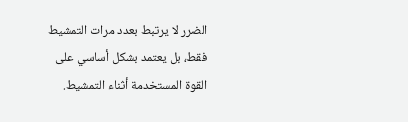الضرر لا يرتبط بعدد مرات التمشيط فقط، بل يعتمد بشكل أساسي على القوة المستخدمة أثناء التمشيط.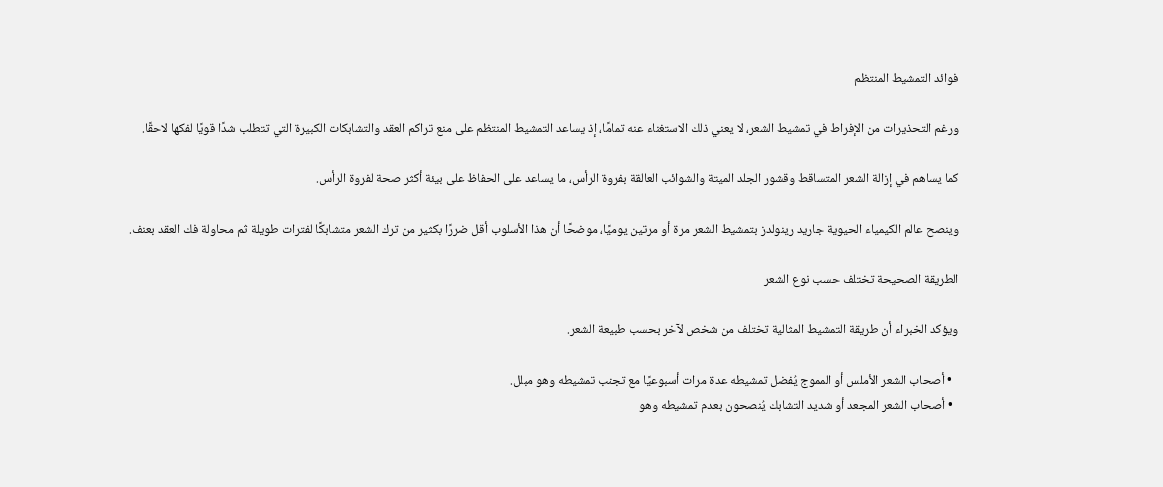فوائد التمشيط المنتظم

ورغم التحذيرات من الإفراط في تمشيط الشعر، لا يعني ذلك الاستغناء عنه تمامًا، إذ يساعد التمشيط المنتظم على منع تراكم العقد والتشابكات الكبيرة التي تتطلب شدًا قويًا لفكها لاحقًا.

كما يساهم في إزالة الشعر المتساقط وقشور الجلد الميتة والشوائب العالقة بفروة الرأس، ما يساعد على الحفاظ على بيئة أكثر صحة لفروة الرأس.

وينصح عالم الكيمياء الحيوية جاريد رينولدز بتمشيط الشعر مرة أو مرتين يوميًا، موضحًا أن هذا الأسلوب أقل ضررًا بكثير من ترك الشعر متشابكًا لفترات طويلة ثم محاولة فك العقد بعنف.

الطريقة الصحيحة تختلف حسب نوع الشعر

ويؤكد الخبراء أن طريقة التمشيط المثالية تختلف من شخص لآخر بحسب طبيعة الشعر.

  • أصحاب الشعر الأملس أو المموج يُفضل تمشيطه عدة مرات أسبوعيًا مع تجنب تمشيطه وهو مبلل.
  • أصحاب الشعر المجعد أو شديد التشابك يُنصحون بعدم تمشيطه وهو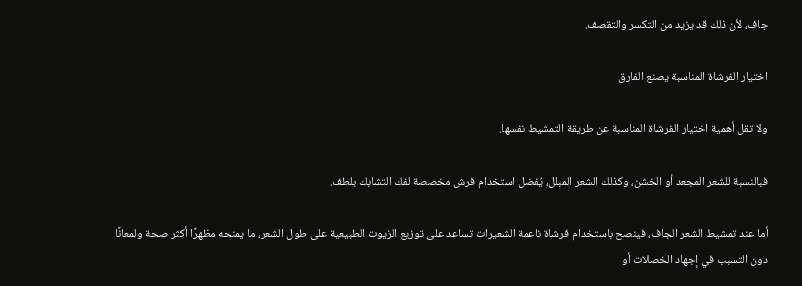جاف، لأن ذلك قد يزيد من التكسر والتقصف.

اختيار الفرشاة المناسبة يصنع الفارق

ولا تقل أهمية اختيار الفرشاة المناسبة عن طريقة التمشيط نفسها.

فبالنسبة للشعر المجعد أو الخشن، وكذلك الشعر المبلل، يُفضل استخدام فرش مخصصة لفك التشابك بلطف.

أما عند تمشيط الشعر الجاف، فينصح باستخدام فرشاة ناعمة الشعيرات تساعد على توزيع الزيوت الطبيعية على طول الشعر، ما يمنحه مظهرًا أكثر صحة ولمعانًا دون التسبب في إجهاد الخصلات أو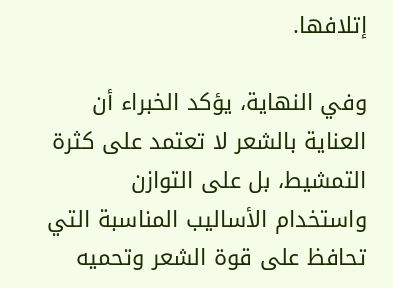إتلافها.

وفي النهاية، يؤكد الخبراء أن العناية بالشعر لا تعتمد على كثرة التمشيط، بل على التوازن واستخدام الأساليب المناسبة التي تحافظ على قوة الشعر وتحميه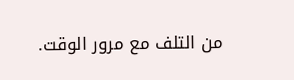من التلف مع مرور الوقت.